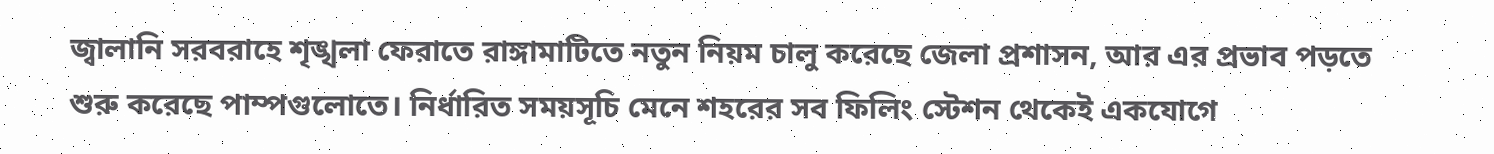জ্বালানি সরবরাহে শৃঙ্খলা ফেরাতে রাঙ্গামাটিতে নতুন নিয়ম চালু করেছে জেলা প্রশাসন, আর এর প্রভাব পড়তে শুরু করেছে পাম্পগুলোতে। নির্ধারিত সময়সূচি মেনে শহরের সব ফিলিং স্টেশন থেকেই একযোগে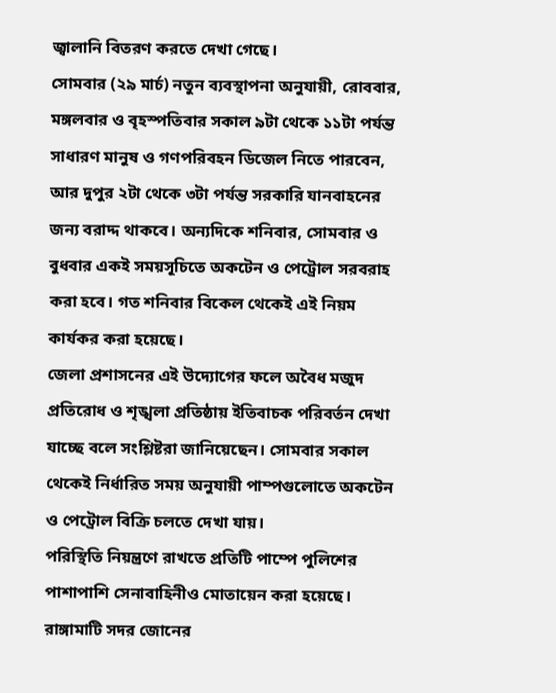জ্বালানি বিতরণ করতে দেখা গেছে।
সোমবার (২৯ মার্চ) নতুন ব্যবস্থাপনা অনুযায়ী, রোববার, মঙ্গলবার ও বৃহস্পতিবার সকাল ৯টা থেকে ১১টা পর্যন্ত সাধারণ মানুষ ও গণপরিবহন ডিজেল নিতে পারবেন, আর দুপুর ২টা থেকে ৩টা পর্যন্ত সরকারি যানবাহনের জন্য বরাদ্দ থাকবে। অন্যদিকে শনিবার, সোমবার ও বুধবার একই সময়সূচিতে অকটেন ও পেট্রোল সরবরাহ করা হবে। গত শনিবার বিকেল থেকেই এই নিয়ম কার্যকর করা হয়েছে।
জেলা প্রশাসনের এই উদ্যোগের ফলে অবৈধ মজুদ প্রতিরোধ ও শৃঙ্খলা প্রতিষ্ঠায় ইতিবাচক পরিবর্তন দেখা যাচ্ছে বলে সংশ্লিষ্টরা জানিয়েছেন। সোমবার সকাল থেকেই নির্ধারিত সময় অনুযায়ী পাম্পগুলোতে অকটেন ও পেট্রোল বিক্রি চলতে দেখা যায়।
পরিস্থিতি নিয়ন্ত্রণে রাখতে প্রতিটি পাম্পে পুলিশের পাশাপাশি সেনাবাহিনীও মোতায়েন করা হয়েছে। রাঙ্গামাটি সদর জোনের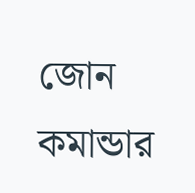জোন কমান্ডার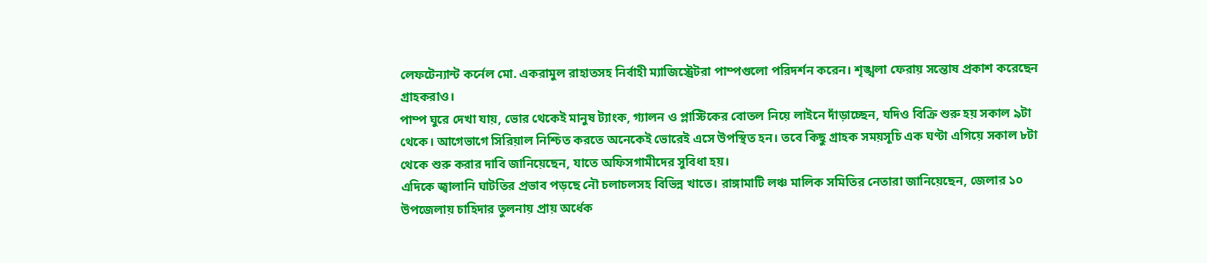লেফটেন্যান্ট কর্নেল মো. একরামুল রাহাতসহ নির্বাহী ম্যাজিস্ট্রেটরা পাম্পগুলো পরিদর্শন করেন। শৃঙ্খলা ফেরায় সন্তোষ প্রকাশ করেছেন গ্রাহকরাও।
পাম্প ঘুরে দেখা যায়, ভোর থেকেই মানুষ ট্যাংক, গ্যালন ও প্লাস্টিকের বোতল নিয়ে লাইনে দাঁড়াচ্ছেন, যদিও বিক্রি শুরু হয় সকাল ৯টা থেকে। আগেভাগে সিরিয়াল নিশ্চিত করতে অনেকেই ভোরেই এসে উপস্থিত হন। তবে কিছু গ্রাহক সময়সূচি এক ঘণ্টা এগিয়ে সকাল ৮টা থেকে শুরু করার দাবি জানিয়েছেন, যাতে অফিসগামীদের সুবিধা হয়।
এদিকে জ্বালানি ঘাটতির প্রভাব পড়ছে নৌ চলাচলসহ বিভিন্ন খাতে। রাঙ্গামাটি লঞ্চ মালিক সমিতির নেতারা জানিয়েছেন, জেলার ১০ উপজেলায় চাহিদার তুলনায় প্রায় অর্ধেক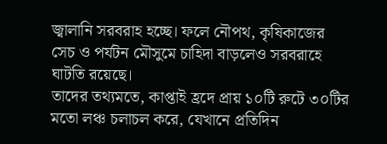জ্বালানি সরবরাহ হচ্ছে। ফলে নৌপথ, কৃষিকাজের সেচ ও পর্যটন মৌসুমে চাহিদা বাড়লেও সরবরাহে ঘাটতি রয়েছে।
তাদের তথ্যমতে, কাপ্তাই হ্রদে প্রায় ১০টি রুটে ৩০টির মতো লঞ্চ চলাচল করে, যেখানে প্রতিদিন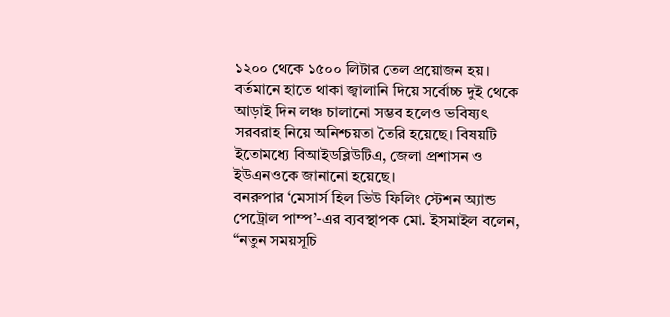১২০০ থেকে ১৫০০ লিটার তেল প্রয়োজন হয়। বর্তমানে হাতে থাকা জ্বালানি দিয়ে সর্বোচ্চ দুই থেকে আড়াই দিন লঞ্চ চালানো সম্ভব হলেও ভবিষ্যৎ সরবরাহ নিয়ে অনিশ্চয়তা তৈরি হয়েছে। বিষয়টি ইতোমধ্যে বিআইডব্লিউটিএ, জেলা প্রশাসন ও ইউএনওকে জানানো হয়েছে।
বনরুপার ‘মেসার্স হিল ভিউ ফিলিং স্টেশন অ্যান্ড পেট্রোল পাম্প’-এর ব্যবস্থাপক মো. ইসমাইল বলেন, “নতুন সময়সূচি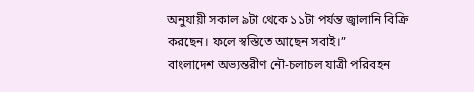অনুযায়ী সকাল ৯টা থেকে ১১টা পর্যন্ত জ্বালানি বিক্রি করছেন। ফলে স্বস্তিতে আছেন সবাই।”
বাংলাদেশ অভ্যন্তরীণ নৌ-চলাচল যাত্রী পরিবহন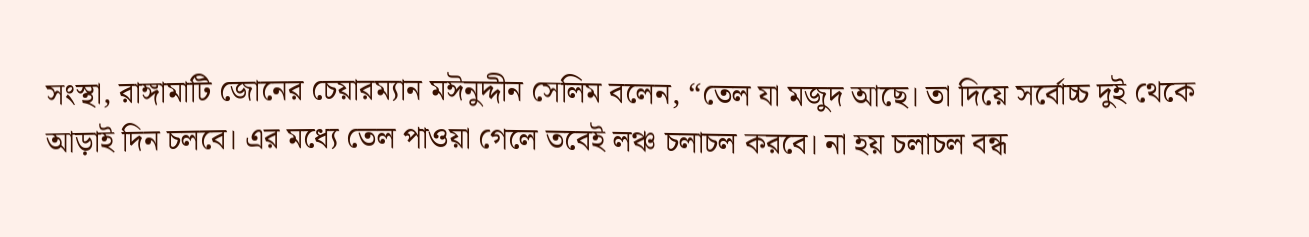সংস্থা, রাঙ্গামাটি জোনের চেয়ারম্যান মঈনুদ্দীন সেলিম বলেন, “তেল যা মজুদ আছে। তা দিয়ে সর্বোচ্চ দুই থেকে আড়াই দিন চলবে। এর মধ্যে তেল পাওয়া গেলে তবেই লঞ্চ চলাচল করবে। না হয় চলাচল বন্ধ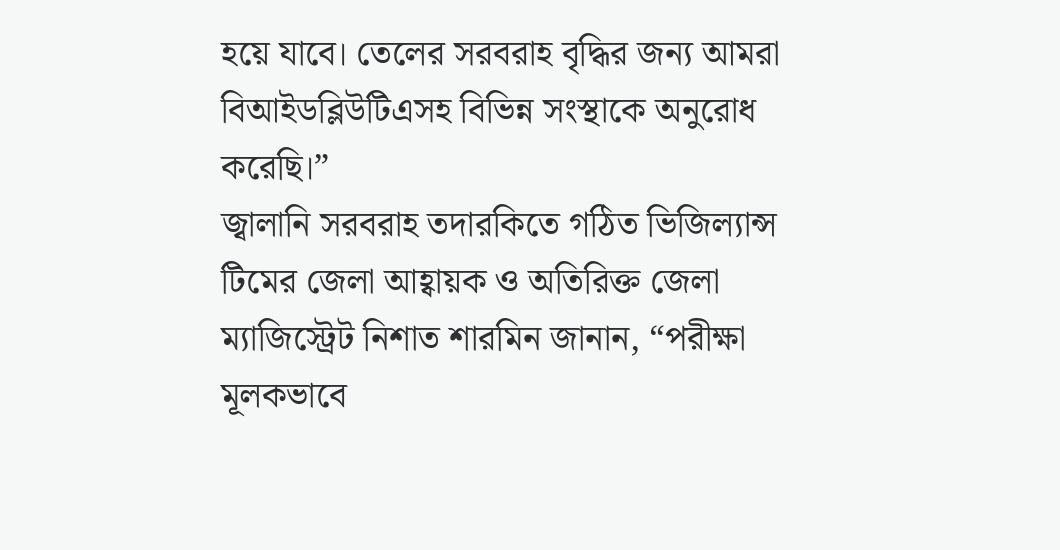হয়ে যাবে। তেলের সরবরাহ বৃদ্ধির জন্য আমরা বিআইডব্লিউটিএসহ বিভিন্ন সংস্থাকে অনুরোধ করেছি।”
জ্বালানি সরবরাহ তদারকিতে গঠিত ভিজিল্যান্স টিমের জেলা আহ্বায়ক ও অতিরিক্ত জেলা ম্যাজিস্ট্রেট নিশাত শারমিন জানান, “পরীক্ষা মূলকভাবে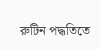রুটিন পদ্ধতিতে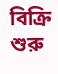বিক্রি শুরু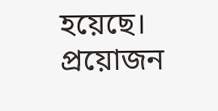হয়েছে। প্রয়োজন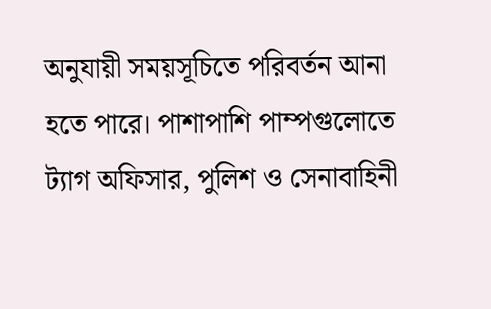অনুযায়ী সময়সূচিতে পরিবর্তন আনা হতে পারে। পাশাপাশি পাম্পগুলোতে ট্যাগ অফিসার, পুলিশ ও সেনাবাহিনী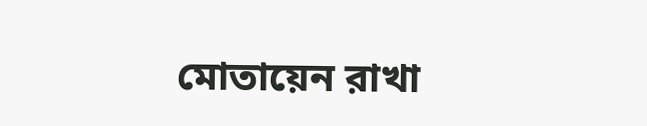মোতায়েন রাখা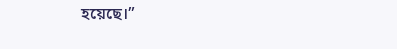হয়েছে।”